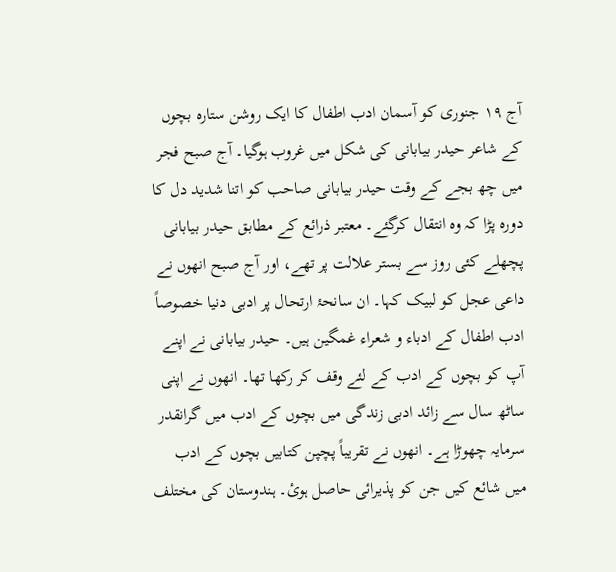آج ١٩ جنوری کو آسمان ادب اطفال کا ایک روشن ستارہ بچوں کے شاعر حیدر بیابانی کی شکل میں غروب ہوگیا۔ آج صبح فجر میں چھ بجے کے وقت حیدر بیابانی صاحب کو اتنا شدید دل کا دورہ پڑا کہ وہ انتقال کرگئے۔ معتبر ذرائع کے مطابق حیدر بیابانی پچھلے کئی روز سے بستر علالت پر تھے، اور آج صبح انھوں نے داعی عجل کو لبیک کہا۔ ان سانحۂ ارتحال پر ادبی دنیا خصوصاً ادب اطفال کے ادباء و شعراء غمگین ہیں۔ حیدر بیابانی نے اپنے آپ کو بچوں کے ادب کے لئے وقف کر رکھا تھا۔ انھوں نے اپنی ساٹھ سال سے زائد ادبی زندگی میں بچوں کے ادب میں گرانقدر سرمایہ چھوڑا ہے۔ انھوں نے تقریباً پچپن کتابیں بچوں کے ادب میں شائع کیں جن کو پذیرائی حاصل ہوئ۔ ہندوستان کی مختلف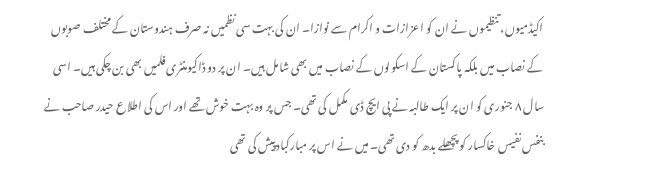اکیڈمیوں، تنظیموں نے ان کو اعزازات و اکرام سے نوازا۔ ان کی بہت سی نظمیں نہ صرف ہندوستان کے مختلف صوبوں کے نصاب میں بلکہ پاکستان کے اسکولوں کے نصاب میں بھی شامل ہیں۔ ان پر دو ڈاکیومنٹری فلمیں بھی بن چکی ہیں۔ اسی سال ٨ جنوری کو ان پر ایک طالبہ نے پی ایچ ڈی مکمل کی تھی۔ جس پر وہ بہت خوش تھے اور اس کی اطلاع حیدر صاحب نے بنفس نفیس خاکسار کو پچھلے بدھ کو دی تھی۔ میں نے اس پر مبارکباد پیش کی تھی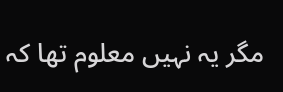مگر یہ نہیں معلوم تھا کہ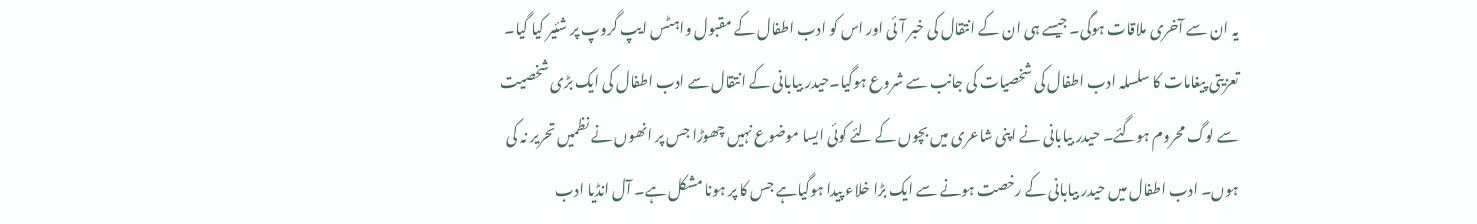یہ ان سے آخری ملاقات ہوگی۔ جیسے ہی ان کے انتقال کی خبر آئی اور اس کو ادب اطفال کے مقبول واہٹس ایپ گروپ پر شئیر کیا گیا۔ تعزیتی پیغامات کا سلسلہ ادب اطفال کی شخصیات کی جانب سے شروع ہوگیا۔حیدر بیابانی کے انتقال سے ادب اطفال کی ایک بڑی شخصیت سے لوگ محروم ہوگئے۔ حیدر بیابانی نے اپنی شاعری میں بچوں کے لئے کوئی ایسا موضوع نہیں چھوڑا جس پر انھوں نے نظمیں تحریر نہ کی ہوں۔ ادب اطفال میں حیدر بیابانی کے رخصت ہونے سے ایک بڑا خلاء پیدا ہوگیاہے جس کا پر ہونا مشکل ہے۔ آل انڈیا ادب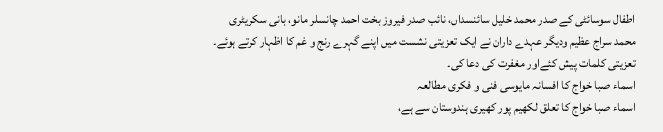اطفال سوسائٹی کے صدر محمد خلیل سائنسداں، نائب صدر فیروز بخت احمد چانسلر مانو، بانی سکریٹری محمد سراج عظیم ودیگر عہدے داران نے ایک تعزیتی نشست میں اپنے گہرے رنج و غم کا اظہار کرتے ہوئے۔ تعزیتی کلمات پیش کئےاور مغفرت کی دعا کی۔
اسماء صبا خواج کا افسانہ مایوسی فنی و فکری مطالعہ
اسماء صبا خواج کا تعلق لکھیم پور کھیری ہندوستان سے ہے،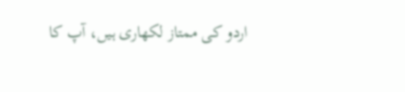اردو کی ممتاز لکھاری ہیں، آپ کا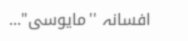افسانہ ''مایوسی"...